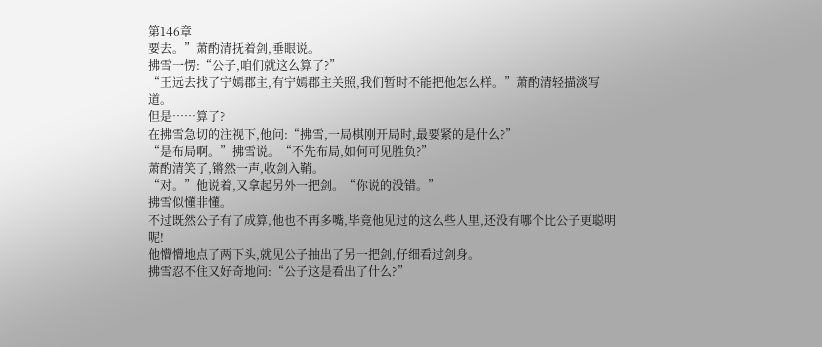第146章
要去。”萧酌清抚着剑,垂眼说。
拂雪一愣:“公子,咱们就这么算了?”
“王远去找了宁嫣郡主,有宁嫣郡主关照,我们暂时不能把他怎么样。”萧酌清轻描淡写道。
但是……算了?
在拂雪急切的注视下,他问:“拂雪,一局棋刚开局时,最要紧的是什么?”
“是布局啊。”拂雪说。“不先布局,如何可见胜负?”
萧酌清笑了,锵然一声,收剑入鞘。
“对。”他说着,又拿起另外一把剑。“你说的没错。”
拂雪似懂非懂。
不过既然公子有了成算,他也不再多嘴,毕竟他见过的这么些人里,还没有哪个比公子更聪明呢!
他懵懵地点了两下头,就见公子抽出了另一把剑,仔细看过剑身。
拂雪忍不住又好奇地问:“公子这是看出了什么?”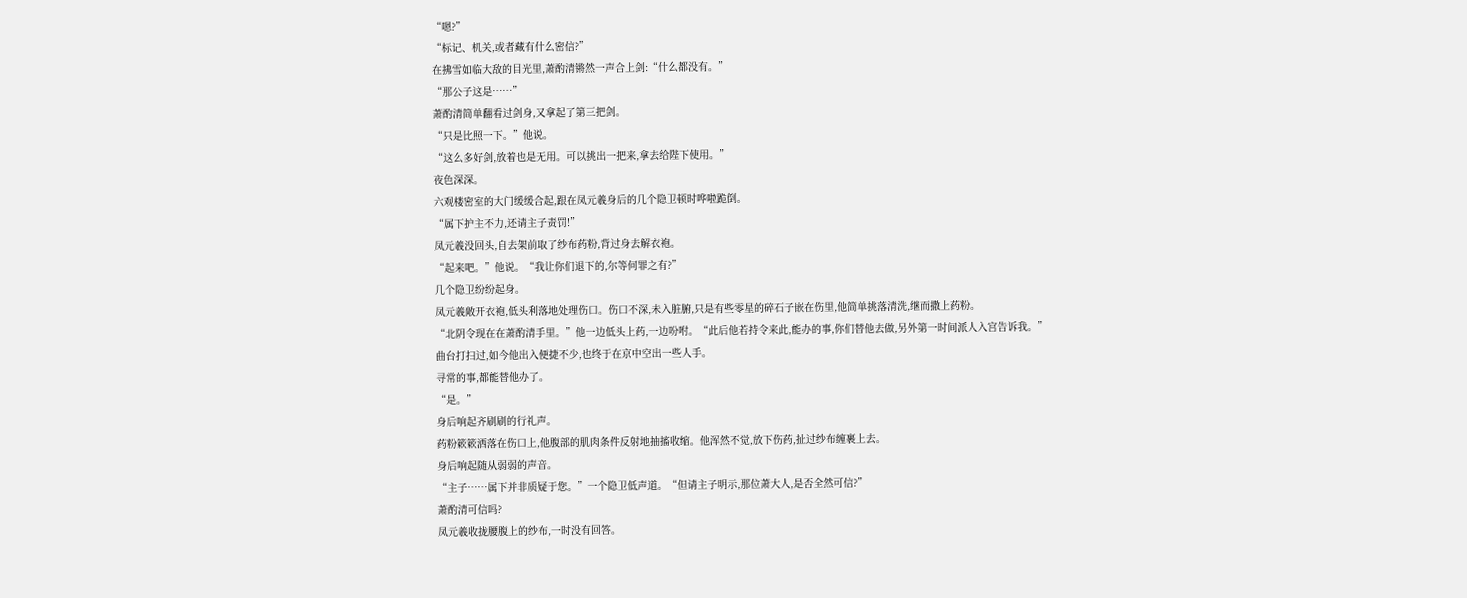“嗯?”
“标记、机关,或者藏有什么密信?”
在拂雪如临大敌的目光里,萧酌清锵然一声合上剑:“什么都没有。”
“那公子这是……”
萧酌清简单翻看过剑身,又拿起了第三把剑。
“只是比照一下。”他说。
“这么多好剑,放着也是无用。可以挑出一把来,拿去给陛下使用。”
夜色深深。
六观楼密室的大门缓缓合起,跟在凤元羲身后的几个隐卫顿时哗啦跪倒。
“属下护主不力,还请主子责罚!”
凤元羲没回头,自去架前取了纱布药粉,背过身去解衣袍。
“起来吧。”他说。“我让你们退下的,尔等何罪之有?”
几个隐卫纷纷起身。
凤元羲敞开衣袍,低头利落地处理伤口。伤口不深,未入脏腑,只是有些零星的碎石子嵌在伤里,他简单挑落清洗,继而撒上药粉。
“北阴令现在在萧酌清手里。”他一边低头上药,一边吩咐。“此后他若持令来此,能办的事,你们替他去做,另外第一时间派人入宫告诉我。”
曲台打扫过,如今他出入便捷不少,也终于在京中空出一些人手。
寻常的事,都能替他办了。
“是。”
身后响起齐刷刷的行礼声。
药粉簌簌洒落在伤口上,他腹部的肌肉条件反射地抽搐收缩。他浑然不觉,放下伤药,扯过纱布缠裹上去。
身后响起随从弱弱的声音。
“主子……属下并非质疑于您。”一个隐卫低声道。“但请主子明示,那位萧大人,是否全然可信?”
萧酌清可信吗?
凤元羲收拢腰腹上的纱布,一时没有回答。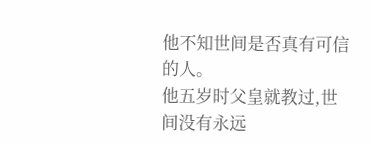他不知世间是否真有可信的人。
他五岁时父皇就教过,世间没有永远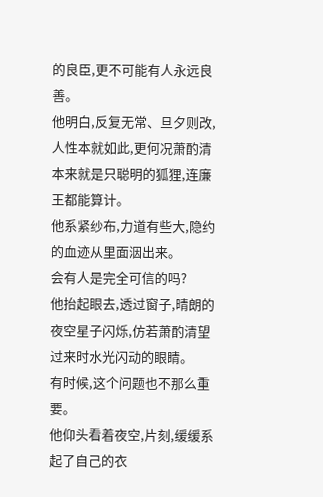的良臣,更不可能有人永远良善。
他明白,反复无常、旦夕则改,人性本就如此,更何况萧酌清本来就是只聪明的狐狸,连廉王都能算计。
他系紧纱布,力道有些大,隐约的血迹从里面洇出来。
会有人是完全可信的吗?
他抬起眼去,透过窗子,晴朗的夜空星子闪烁,仿若萧酌清望过来时水光闪动的眼睛。
有时候,这个问题也不那么重要。
他仰头看着夜空,片刻,缓缓系起了自己的衣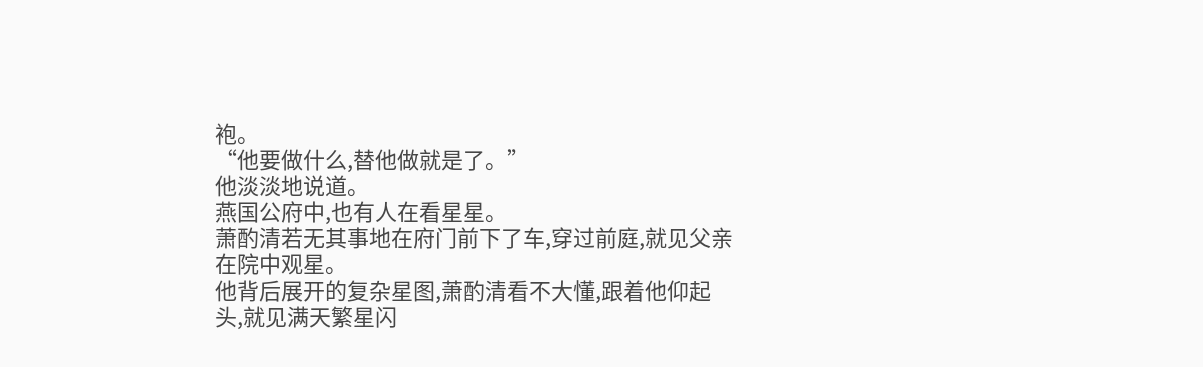袍。
“他要做什么,替他做就是了。”
他淡淡地说道。
燕国公府中,也有人在看星星。
萧酌清若无其事地在府门前下了车,穿过前庭,就见父亲在院中观星。
他背后展开的复杂星图,萧酌清看不大懂,跟着他仰起头,就见满天繁星闪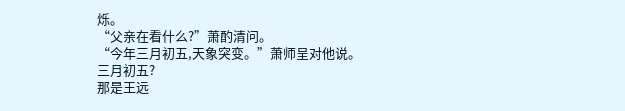烁。
“父亲在看什么?”萧酌清问。
“今年三月初五,天象突变。”萧师呈对他说。
三月初五?
那是王远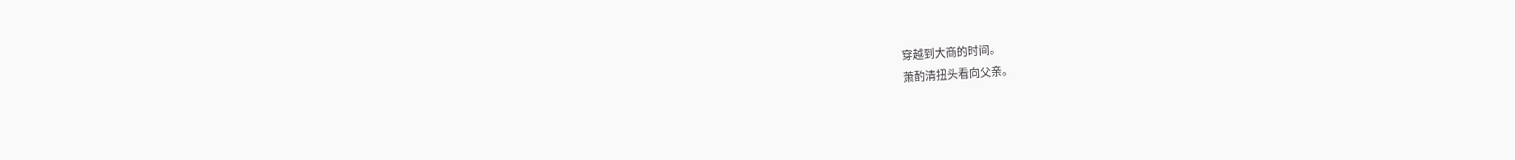穿越到大商的时间。
萧酌清扭头看向父亲。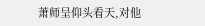萧师呈仰头看天,对他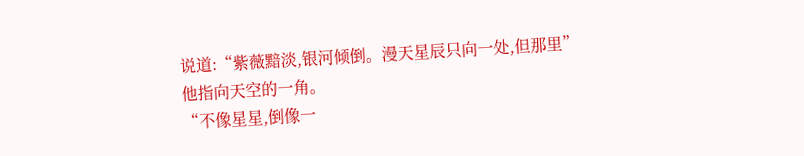说道:“紫薇黯淡,银河倾倒。漫天星辰只向一处,但那里”
他指向天空的一角。
“不像星星,倒像一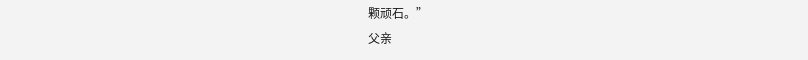颗顽石。”
父亲